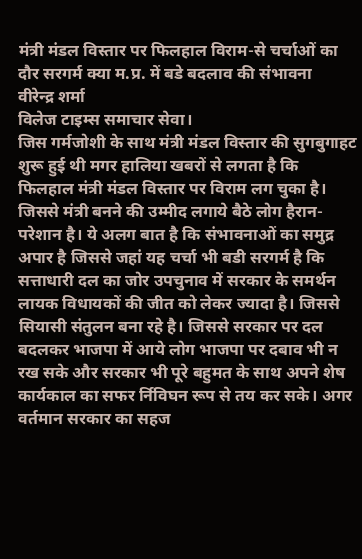मंत्री मंडल विस्तार पर फिलहाल विराम-से चर्चाओं का दौर सरगर्म क्या म.प्र. में बडे बदलाव की संभावना
वीरेन्द्र शर्मा
विलेज टाइम्स समाचार सेवा।
जिस गर्मजोशी के साथ मंत्री मंडल विस्तार की सुगबुगाहट शुरू हुई थी मगर हालिया खबरों से लगता है कि फिलहाल मंत्री मंडल विस्तार पर विराम लग चुका है। जिससे मंत्री बनने की उम्मीद लगाये बैठे लोग हैरान-परेशान है। ये अलग बात है कि संभावनाओं का समुद्र अपार है जिससे जहां यह चर्चा भी बडी सरगर्म है कि सत्ताधारी दल का जोर उपचुनाव में सरकार के समर्थन लायक विधायकों की जीत को लेकर ज्यादा है। जिससे सियासी संतुलन बना रहे है। जिससे सरकार पर दल बदलकर भाजपा में आये लोग भाजपा पर दबाव भी न रख सके और सरकार भी पूरे बहुमत के साथ अपने शेष कार्यकाल का सफर र्निविघन रूप से तय कर सके। अगर वर्तमान सरकार का सहज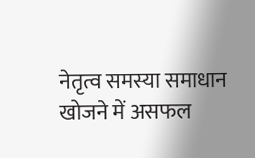नेतृत्व समस्या समाधान खोजने में असफल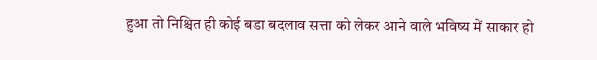हुआ तो निश्चित ही कोई बडा बदलाव सत्ता को लेकर आने वाले भविष्य में साकार हो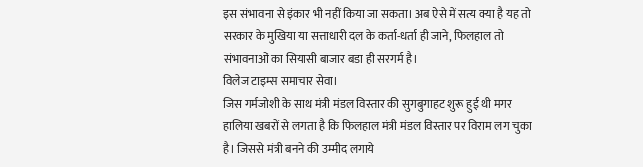इस संभावना से इंकार भी नहीं किया जा सकता। अब ऐसे में सत्य क्या है यह तो सरकार के मुखिया या सत्ताधारी दल के कर्ता-धर्ता ही जाने, फिलहाल तो संभावनाओं का सियासी बाजार बडा ही सरगर्म है।
विलेज टाइम्स समाचार सेवा।
जिस गर्मजोशी के साथ मंत्री मंडल विस्तार की सुगबुगाहट शुरू हुई थी मगर हालिया खबरों से लगता है कि फिलहाल मंत्री मंडल विस्तार पर विराम लग चुका है। जिससे मंत्री बनने की उम्मीद लगाये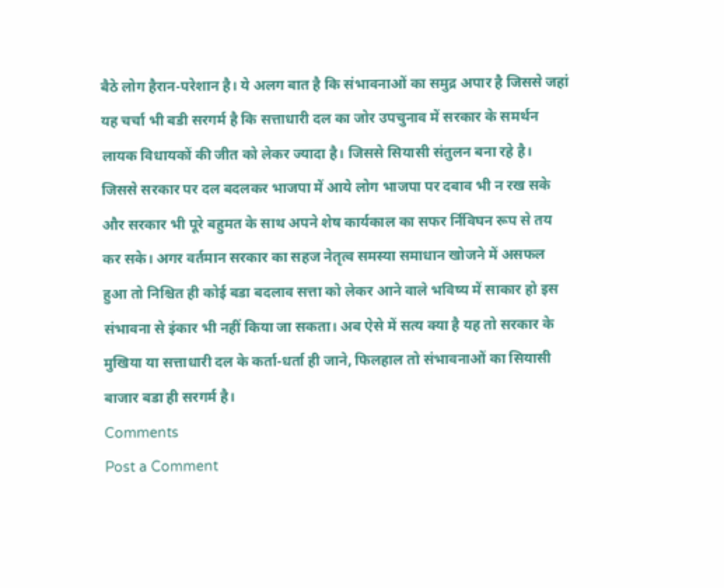बैठे लोग हैरान-परेशान है। ये अलग बात है कि संभावनाओं का समुद्र अपार है जिससे जहां यह चर्चा भी बडी सरगर्म है कि सत्ताधारी दल का जोर उपचुनाव में सरकार के समर्थन लायक विधायकों की जीत को लेकर ज्यादा है। जिससे सियासी संतुलन बना रहे है। जिससे सरकार पर दल बदलकर भाजपा में आये लोग भाजपा पर दबाव भी न रख सके और सरकार भी पूरे बहुमत के साथ अपने शेष कार्यकाल का सफर र्निविघन रूप से तय कर सके। अगर वर्तमान सरकार का सहज नेतृत्व समस्या समाधान खोजने में असफल हुआ तो निश्चित ही कोई बडा बदलाव सत्ता को लेकर आने वाले भविष्य में साकार हो इस संभावना से इंकार भी नहीं किया जा सकता। अब ऐसे में सत्य क्या है यह तो सरकार के मुखिया या सत्ताधारी दल के कर्ता-धर्ता ही जाने, फिलहाल तो संभावनाओं का सियासी बाजार बडा ही सरगर्म है।
Comments
Post a Comment